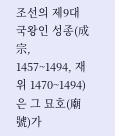조선의 제9대 국왕인 성종(成宗, 1457~1494, 재위 1470~1494)은 그 묘호(廟號)가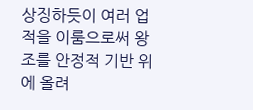상징하듯이 여러 업적을 이룸으로써 왕조를 안정적 기반 위에 올려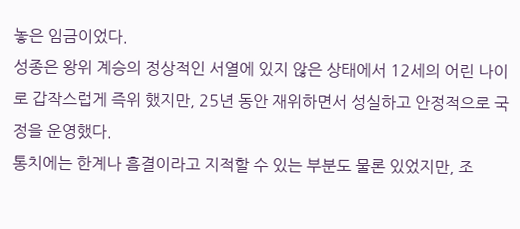놓은 임금이었다.
성종은 왕위 계승의 정상적인 서열에 있지 않은 상태에서 12세의 어린 나이로 갑작스럽게 즉위 했지만, 25년 동안 재위하면서 성실하고 안정적으로 국정을 운영했다.
통치에는 한계나 흠결이라고 지적할 수 있는 부분도 물론 있었지만, 조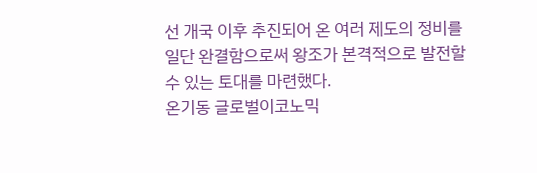선 개국 이후 추진되어 온 여러 제도의 정비를 일단 완결함으로써 왕조가 본격적으로 발전할 수 있는 토대를 마련했다.
온기동 글로벌이코노믹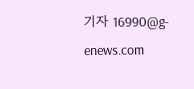기자 16990@g-enews.com